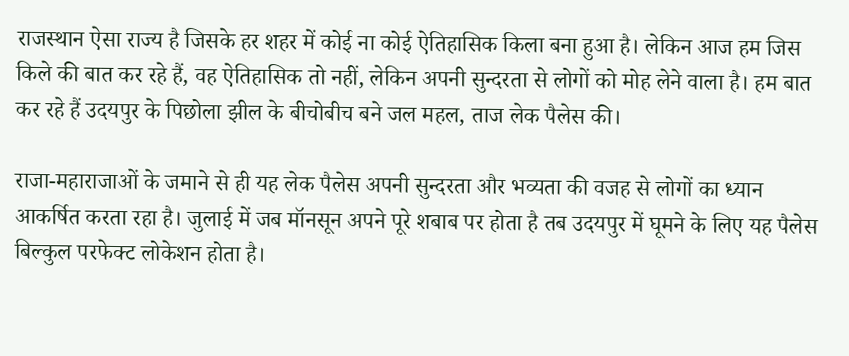राजस्थान ऐसा राज्य है जिसके हर शहर में कोई ना कोई ऐतिहासिक किला बना हुआ है। लेकिन आज हम जिस किले की बात कर रहे हैं, वह ऐतिहासिक तो नहीं, लेकिन अपनी सुन्दरता से लोगों को मोह लेने वाला है। हम बात कर रहे हैं उदयपुर के पिछोला झील के बीचोबीच बने जल महल, ताज लेक पैलेस की।

राजा-महाराजाओं के जमाने से ही यह लेक पैलेस अपनी सुन्दरता और भव्यता की वजह से लोगों का ध्यान आकर्षित करता रहा है। जुलाई में जब मॉनसून अपने पूरे शबाब पर होता है तब उदयपुर में घूमने के लिए यह पैलेस बिल्कुल परफेक्ट लोकेशन होता है।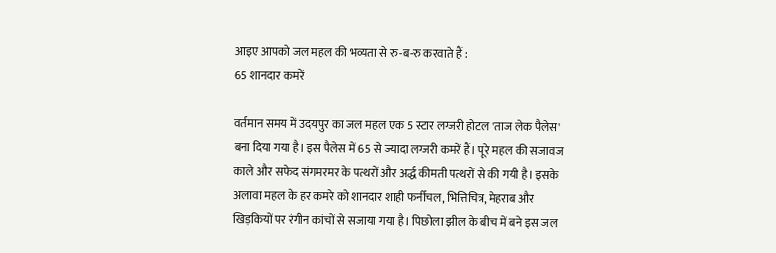आइए आपको जल महल की भव्यता से रु-ब-रु करवाते हैं :
65 शानदार कमरें

वर्तमान समय में उदयपुर का जल महल एक 5 स्टार लग्जरी होटल 'ताज लेक पैलेस' बना दिया गया है। इस पैलेस में 65 से ज्यादा लग्जरी कमरें हैं। पूरे महल की सजावज काले और सफेद संगमरमर के पत्थरों और अर्द्ध कीमती पत्थरों से की गयी है। इसके अलावा महल के हर कमरे को शानदार शाही फर्नीचल, भित्तिचित्र, मेहराब और खिड़कियों पर रंगीन कांचों से सजाया गया है। पिछोला झील के बीच में बने इस जल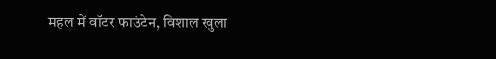महल में वॉटर फाउंटेन, विशाल खुला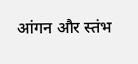आंगन और स्तंभ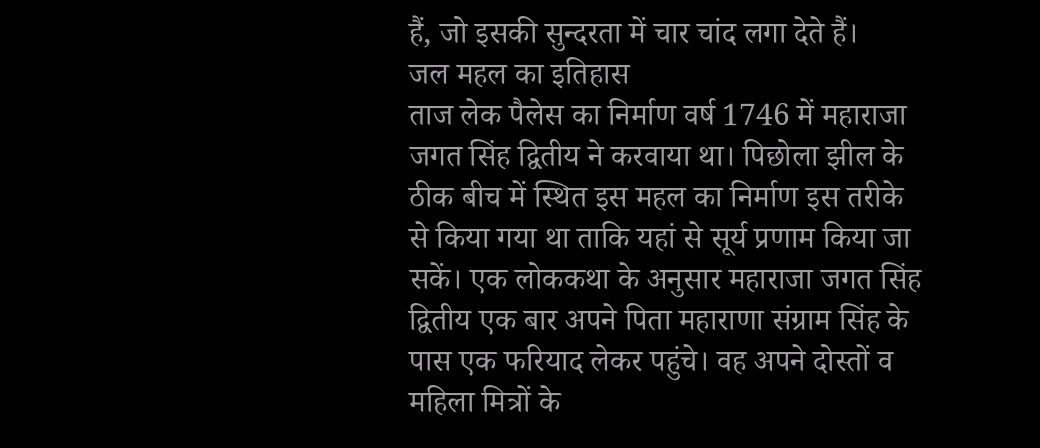हैं, जो इसकी सुन्दरता में चार चांद लगा देते हैं।
जल महल का इतिहास
ताज लेक पैलेस का निर्माण वर्ष 1746 में महाराजा जगत सिंह द्वितीय ने करवाया था। पिछोला झील के ठीक बीच में स्थित इस महल का निर्माण इस तरीके से किया गया था ताकि यहां से सूर्य प्रणाम किया जा सकें। एक लोककथा के अनुसार महाराजा जगत सिंह द्वितीय एक बार अपने पिता महाराणा संग्राम सिंह के पास एक फरियाद लेकर पहुंचे। वह अपने दोस्तों व महिला मित्रों के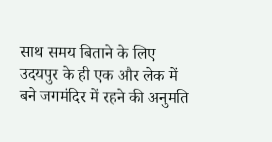साथ समय बिताने के लिए उदयपुर के ही एक और लेक में बने जगमंदिर में रहने की अनुमति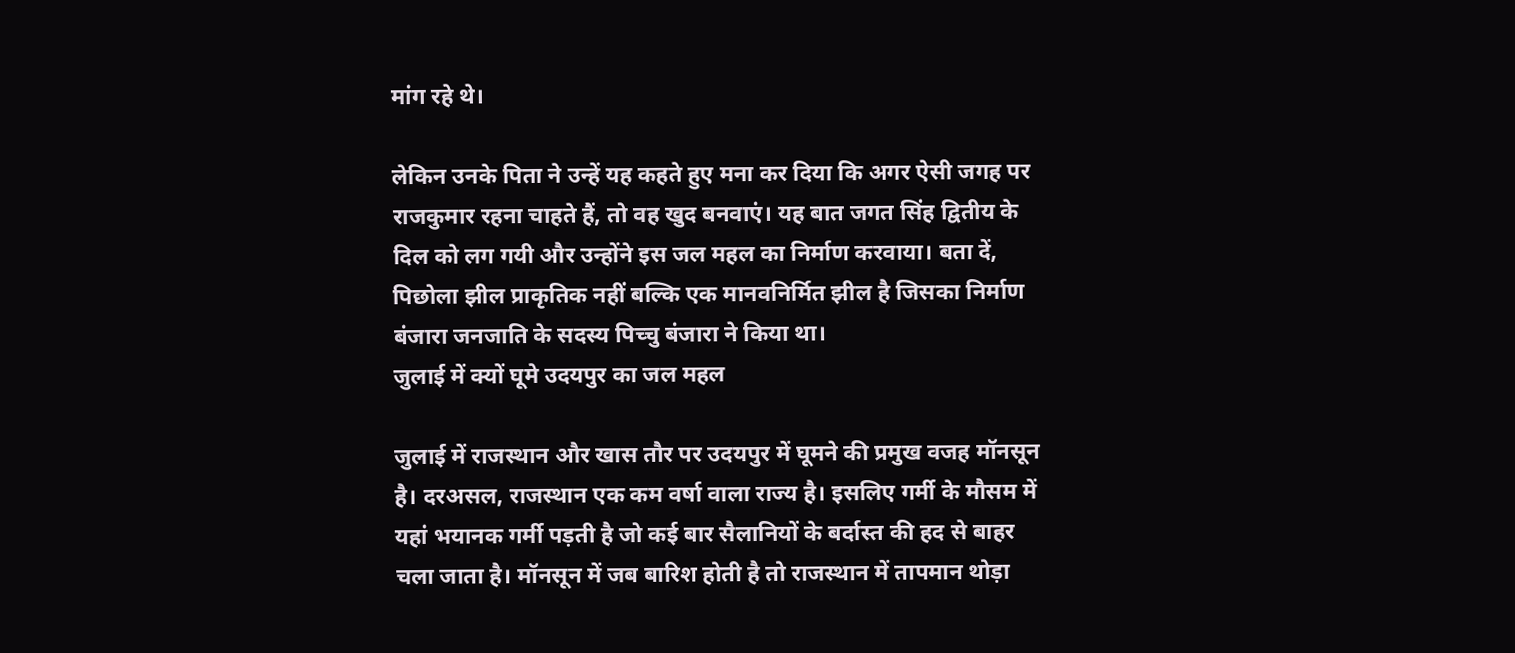मांग रहे थे।

लेकिन उनके पिता ने उन्हें यह कहते हुए मना कर दिया कि अगर ऐसी जगह पर राजकुमार रहना चाहते हैं, तो वह खुद बनवाएं। यह बात जगत सिंह द्वितीय के दिल को लग गयी और उन्होंने इस जल महल का निर्माण करवाया। बता दें, पिछोला झील प्राकृतिक नहीं बल्कि एक मानवनिर्मित झील है जिसका निर्माण बंजारा जनजाति के सदस्य पिच्चु बंजारा ने किया था।
जुलाई में क्यों घूमे उदयपुर का जल महल

जुलाई में राजस्थान और खास तौर पर उदयपुर में घूमने की प्रमुख वजह मॉनसून है। दरअसल, राजस्थान एक कम वर्षा वाला राज्य है। इसलिए गर्मी के मौसम में यहां भयानक गर्मी पड़ती है जो कई बार सैलानियों के बर्दास्त की हद से बाहर चला जाता है। मॉनसून में जब बारिश होती है तो राजस्थान में तापमान थोड़ा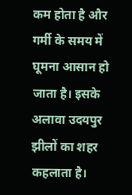कम होता है और गर्मी के समय में घूमना आसान हो जाता है। इसके अलावा उदयपुर झीलों का शहर कहलाता है।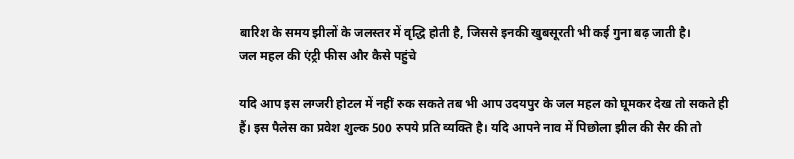बारिश के समय झीलों के जलस्तर में वृद्धि होती है, जिससे इनकी खुबसूरती भी कई गुना बढ़ जाती है।
जल महल की एंट्री फीस और कैसे पहुंचे

यदि आप इस लग्जरी होटल में नहीं रुक सकते तब भी आप उदयपुर के जल महल को घूमकर देख तो सकते ही हैं। इस पैलेस का प्रवेश शुल्क 500 रुपये प्रति व्यक्ति है। यदि आपने नाव में पिछोला झील की सैर की तो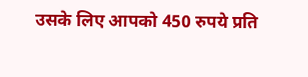उसके लिए आपको 450 रुपये प्रति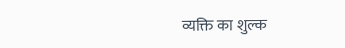व्यक्ति का शुल्क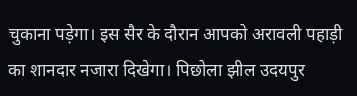चुकाना पड़ेगा। इस सैर के दौरान आपको अरावली पहाड़ी का शानदार नजारा दिखेगा। पिछोला झील उदयपुर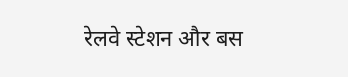रेलवे स्टेशन और बस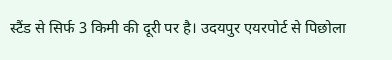स्टैंड से सिर्फ 3 किमी की दूरी पर है। उदयपुर एयरपोर्ट से पिछोला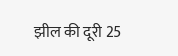झील की दूरी 25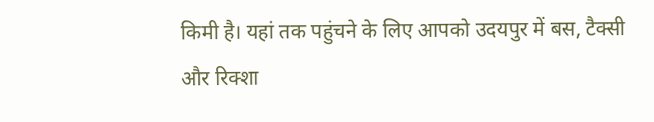किमी है। यहां तक पहुंचने के लिए आपको उदयपुर में बस, टैक्सी और रिक्शा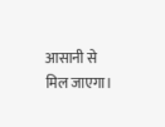आसानी से मिल जाएगा।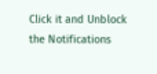Click it and Unblock the Notifications